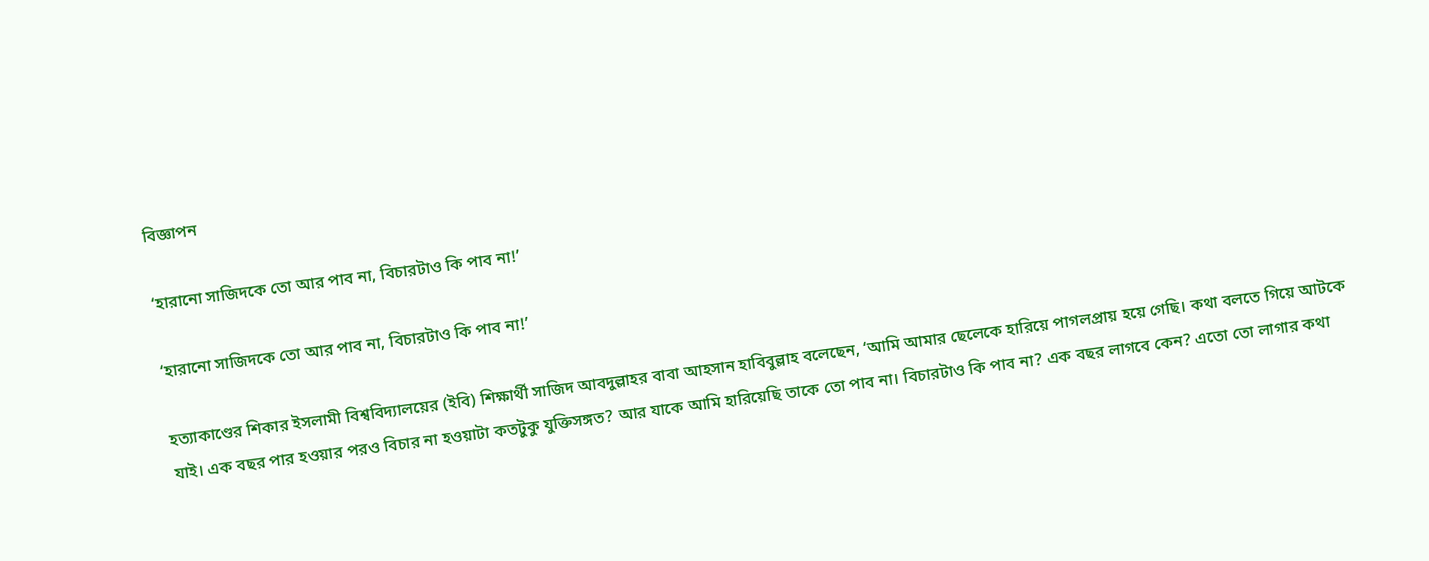বিজ্ঞাপন

‘হারানো সাজিদকে তো আর পাব না, বিচারটাও কি পাব না!’

‘হারানো সাজিদকে তো আর পাব না, বিচারটাও কি পাব না!’

হত্যাকাণ্ডের শিকার ইসলামী বিশ্ববিদ্যালয়ের (ইবি) শিক্ষার্থী সাজিদ আবদুল্লাহর বাবা আহসান হাবিবুল্লাহ বলেছেন, ‘আমি আমার ছেলেকে হারিয়ে পাগলপ্রায় হয়ে গেছি। কথা বলতে গিয়ে আটকে যাই। এক বছর পার হওয়ার পরও বিচার না হওয়াটা কতটুকু যুক্তিসঙ্গত? আর যাকে আমি হারিয়েছি তাকে তো পাব না। বিচারটাও কি পাব না? এক বছর লাগবে কেন? এতো তো লাগার কথা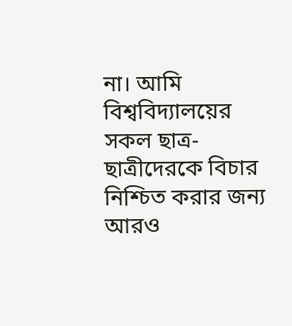না। আমি বিশ্ববিদ্যালয়ের সকল ছাত্র-ছাত্রীদেরকে বিচার নিশ্চিত করার জন্য আরও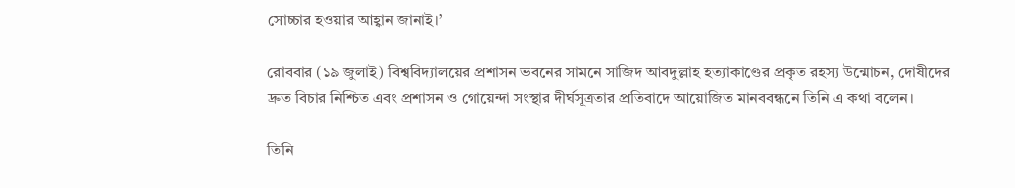সোচ্চার হওয়ার আহ্বান জানাই।’

রোববার (১৯ জুলাই) বিশ্ববিদ্যালয়ের প্রশাসন ভবনের সামনে সাজিদ আবদুল্লাহ হত্যাকাণ্ডের প্রকৃত রহস্য উন্মোচন, দোষীদের দ্রুত বিচার নিশ্চিত এবং প্রশাসন ও গোয়েন্দা সংস্থার দীর্ঘসূত্রতার প্রতিবাদে আয়োজিত মানববন্ধনে তিনি এ কথা বলেন।

তিনি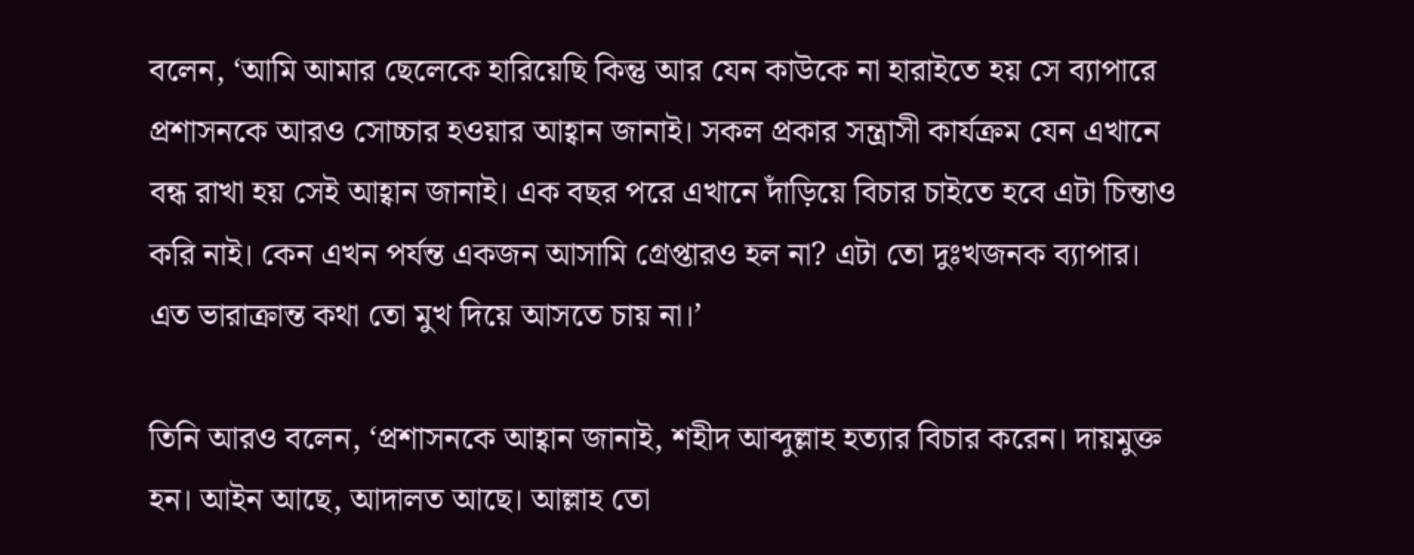বলেন, ‘আমি আমার ছেলেকে হারিয়েছি কিন্তু আর যেন কাউকে না হারাইতে হয় সে ব্যাপারে প্রশাসনকে আরও সোচ্চার হওয়ার আহ্বান জানাই। সকল প্রকার সন্ত্রাসী কার্যক্রম যেন এখানে বন্ধ রাখা হয় সেই আহ্বান জানাই। এক বছর পরে এখানে দাঁড়িয়ে বিচার চাইতে হবে এটা চিন্তাও করি নাই। কেন এখন পর্যন্ত একজন আসামি গ্রেপ্তারও হল না? এটা তো দুঃখজনক ব্যাপার। এত ভারাক্রান্ত কথা তো মুখ দিয়ে আসতে চায় না।’

তিনি আরও বলেন, ‘প্রশাসনকে আহ্বান জানাই, শহীদ আব্দুল্লাহ হত্যার বিচার করেন। দায়মুক্ত হন। আইন আছে, আদালত আছে। আল্লাহ তো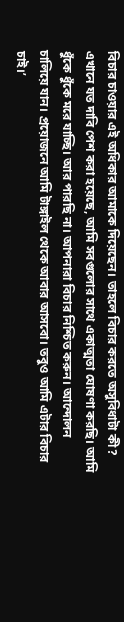বিচার চাওয়ার এই অধিকার আমাকে দিয়েছেন। তাহলে বিচার করতে অসুবিধাটা কী? এখানে যত দাবি পেশ করা হয়েছে, আমি সবগুলোর সাথে একাত্মতা ঘোষণা করছি। আমি ধুঁকে ধুঁকে মরে যাচ্ছি। আর পারছি না। আপনারা বিচার নিশ্চিত করুন। আন্দোলন চালিয়ে যান। প্রয়োজনে আমি টাঙ্গাইল থেকে আবার আসবো। তবুও আমি এটার বিচার চাই।’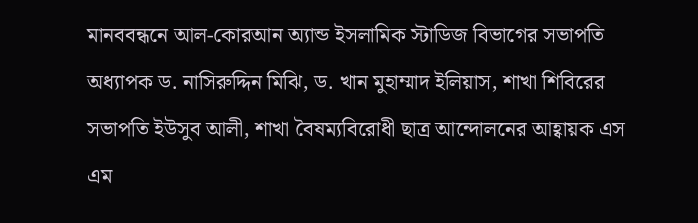মানববন্ধনে আল-কোরআন অ্যান্ড ইসলামিক স্টাডিজ বিভাগের সভাপতি অধ্যাপক ড. নাসিরুদ্দিন মিঝি, ড. খান মুহাম্মাদ ইলিয়াস, শাখা শিবিরের সভাপতি ইউসুব আলী, শাখা বৈষম্যবিরোধী ছাত্র আন্দোলনের আহ্বায়ক এস এম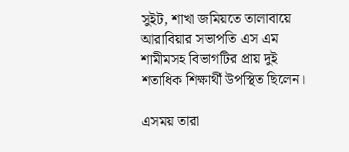সুইট, শাখা জমিয়তে তালাবায়ে আরাবিয়ার সভাপতি এস এম শামীমসহ বিভাগটির প্রায় দুই শতাধিক শিক্ষার্থী উপস্থিত ছিলেন।

এসময় তারা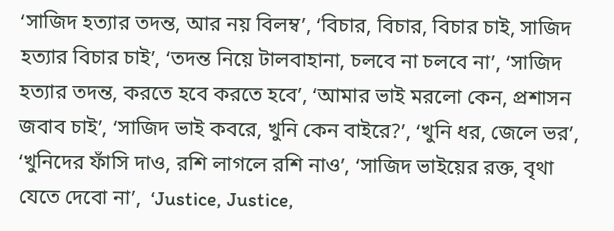‘সাজিদ হত্যার তদন্ত, আর নয় বিলম্ব’, ‘বিচার, বিচার, বিচার চাই, সাজিদ হত্যার বিচার চাই’, ‘তদন্ত নিয়ে টালবাহানা, চলবে না চলবে না’, ‘সাজিদ হত্যার তদন্ত, করতে হবে করতে হবে’, ‘আমার ভাই মরলো কেন, প্রশাসন জবাব চাই’, ‘সাজিদ ভাই কবরে, খুনি কেন বাইরে?’, ‘খুনি ধর, জেলে ভর’, ‘খুনিদের ফাঁসি দাও, রশি লাগলে রশি নাও’, ‘সাজিদ ভাইয়ের রক্ত, বৃথা যেতে দেবো না’,  ‘Justice, Justice,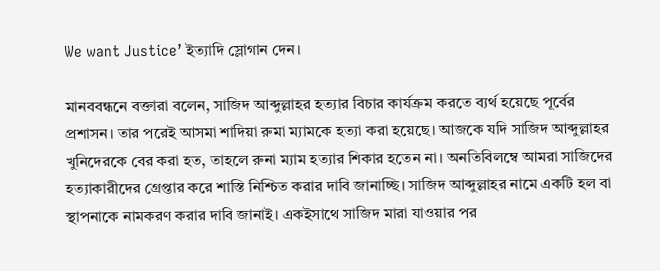We want Justice’ ইত্যাদি স্লোগান দেন।

মানববন্ধনে বক্তারা বলেন, সাজিদ আব্দুল্লাহর হত্যার বিচার কার্যক্রম করতে ব্যর্থ হয়েছে পূর্বের প্রশাসন। তার পরেই আসমা শাদিয়া রুমা ম্যামকে হত্যা করা হয়েছে। আজকে যদি সাজিদ আব্দুল্লাহর খুনিদেরকে বের করা হত, তাহলে রুনা ম্যাম হত্যার শিকার হতেন না। অনতিবিলম্বে আমরা সাজিদের হত্যাকারীদের গ্রেপ্তার করে শাস্তি নিশ্চিত করার দাবি জানাচ্ছি। সাজিদ আব্দুল্লাহর নামে একটি হল বা স্থাপনাকে নামকরণ করার দাবি জানাই। একইসাথে সাজিদ মারা যাওয়ার পর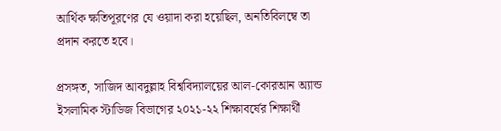আর্থিক ক্ষতিপূরণের যে ওয়াদা করা হয়েছিল, অনতিবিলম্বে তা প্রদান করতে হবে।

প্রসঙ্গত, সাজিদ আবদুল্লাহ বিশ্ববিদ্যালয়ের আল-কোরআন অ্যান্ড ইসলামিক স্টাডিজ বিভাগের ২০২১-২২ শিক্ষাবর্ষের শিক্ষার্থী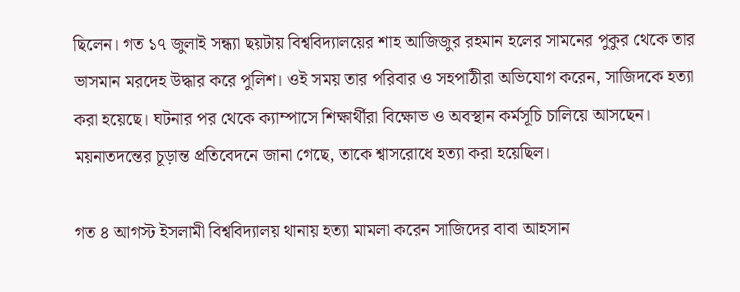ছিলেন। গত ১৭ জুলাই সন্ধ্যা ছয়টায় বিশ্ববিদ্যালয়ের শাহ আজিজুর রহমান হলের সামনের পুকুর থেকে তার ভাসমান মরদেহ উদ্ধার করে পুলিশ। ওই সময় তার পরিবার ও সহপাঠীরা অভিযোগ করেন, সাজিদকে হত্যা করা হয়েছে। ঘটনার পর থেকে ক্যাম্পাসে শিক্ষার্থীরা বিক্ষোভ ও অবস্থান কর্মসূচি চালিয়ে আসছেন। ময়নাতদন্তের চূড়ান্ত প্রতিবেদনে জানা গেছে, তাকে শ্বাসরোধে হত্যা করা হয়েছিল।

গত ৪ আগস্ট ইসলামী বিশ্ববিদ্যালয় থানায় হত্যা মামলা করেন সাজিদের বাবা আহসান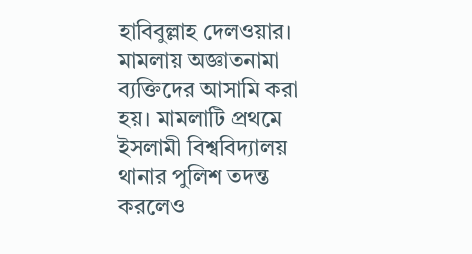হাবিবুল্লাহ দেলওয়ার। মামলায় অজ্ঞাতনামা ব্যক্তিদের আসামি করা হয়। মামলাটি প্রথমে ইসলামী বিশ্ববিদ্যালয় থানার পুলিশ তদন্ত করলেও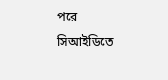পরে সিআইডিতে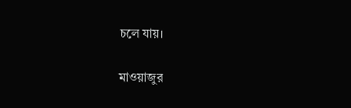চলে যায়।

মাওয়াজুর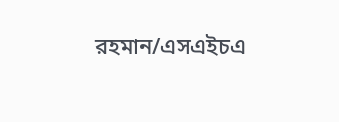রহমান/এসএইচএ